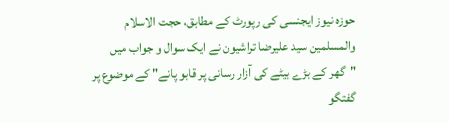حوزہ نیوز ایجنسی کی رپورٹ کے مطابق، حجت الاسلام والمسلمین سید علیرضا تراشیون نے ایک سوال و جواب میں "گھر کے بڑے بیٹے کی آزار رسانی پر قابو پانے" کے موضوع پر گفتگو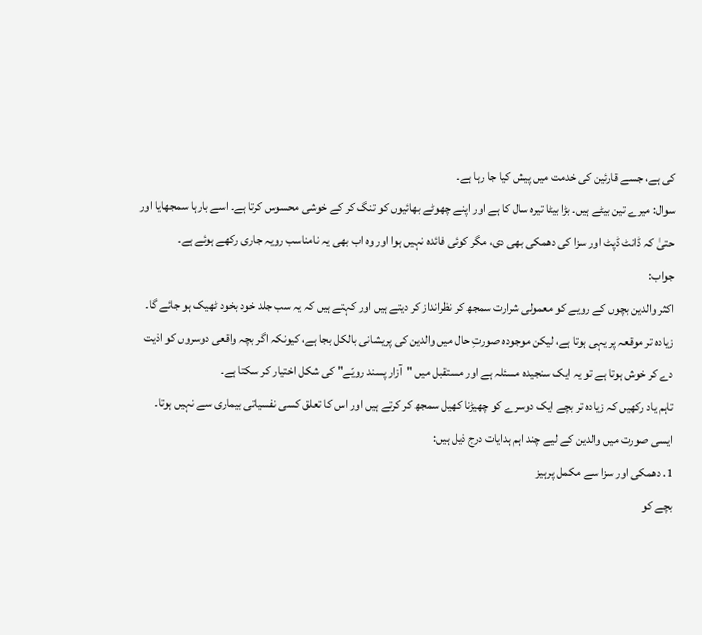کی ہے، جسے قارئین کی خدمت میں پیش کیا جا رہا ہے۔
سوال: میرے تین بیٹے ہیں۔ بڑا بیٹا تیرہ سال کا ہے اور اپنے چھوٹے بھائیوں کو تنگ کر کے خوشی محسوس کرتا ہے۔ اسے بارہا سمجھایا اور حتیٰ کہ ڈانٹ ڈپٹ اور سزا کی دھمکی بھی دی، مگر کوئی فائدہ نہیں ہوا اور وہ اب بھی یہ نامناسب رویہ جاری رکھے ہوئے ہے۔
جواب:
اکثر والدین بچوں کے رویے کو معمولی شرارت سمجھ کر نظرانداز کر دیتے ہیں اور کہتے ہیں کہ یہ سب جلد خود بخود ٹھیک ہو جائے گا۔ زیادہ تر موقعہ پر یہی ہوتا ہے، لیکن موجودہ صورتِ حال میں والدین کی پریشانی بالکل بجا ہے، کیونکہ اگر بچہ واقعی دوسروں کو اذیت دے کر خوش ہوتا ہے تو یہ ایک سنجیدہ مسئلہ ہے اور مستقبل میں "آزار پسند رویّے" کی شکل اختیار کر سکتا ہے۔
تاہم یاد رکھیں کہ زیادہ تر بچے ایک دوسرے کو چھیڑنا کھیل سمجھ کر کرتے ہیں اور اس کا تعلق کسی نفسیاتی بیماری سے نہیں ہوتا۔
ایسی صورت میں والدین کے لیے چند اہم ہدایات درج ذیل ہیں:
1. دھمکی اور سزا سے مکمل پرہیز
بچے کو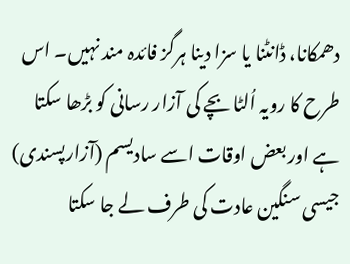دھمکانا، ڈانٹنا یا سزا دینا ہرگز فائدہ مند نہیں۔ اس طرح کا رویہ اُلٹا بچے کی آزار رسانی کو بڑھا سکتا ہے اور بعض اوقات اسے سادیسم (آزارپسندی) جیسی سنگین عادت کی طرف لے جا سکتا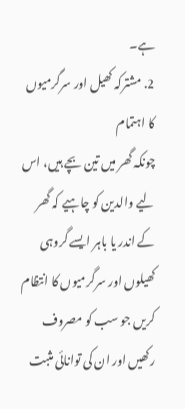ہے۔
2. مشترکہ کھیل اور سرگرمیوں کا اہتمام
چونکہ گھر میں تین بچے ہیں، اس لیے والدین کو چاہیے کہ گھر کے اندر یا باہر ایسے گروہی کھیلوں اور سرگرمیوں کا انتظام کریں جو سب کو مصروف رکھیں اور ان کی توانائی مثبت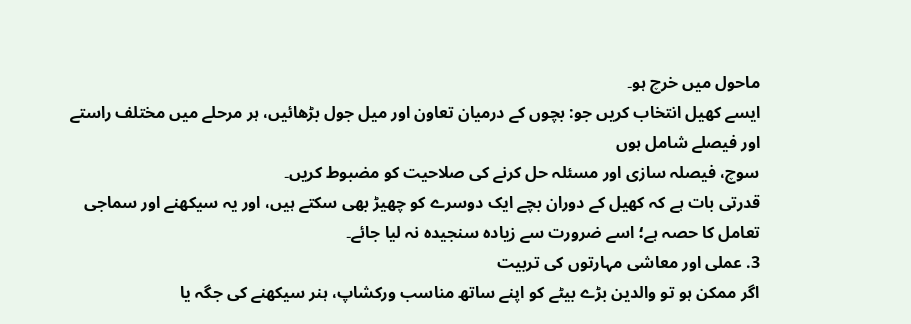ماحول میں خرچ ہو۔
ایسے کھیل انتخاب کریں جو: بچوں کے درمیان تعاون اور میل جول بڑھائیں، ہر مرحلے میں مختلف راستے اور فیصلے شامل ہوں
سوچ، فیصلہ سازی اور مسئلہ حل کرنے کی صلاحیت کو مضبوط کریں۔
قدرتی بات ہے کہ کھیل کے دوران بچے ایک دوسرے کو چھیڑ بھی سکتے ہیں، اور یہ سیکھنے اور سماجی تعامل کا حصہ ہے؛ اسے ضرورت سے زیادہ سنجیدہ نہ لیا جائے۔
3. عملی اور معاشی مہارتوں کی تربیت
اگر ممکن ہو تو والدین بڑے بیٹے کو اپنے ساتھ مناسب ورکشاپ، ہنر سیکھنے کی جگہ یا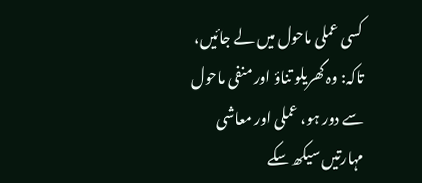کسی عملی ماحول میں لے جائیں، تاکہ: وہ گھریلو تناؤ اور منفی ماحول سے دور ہو، عملی اور معاشی مہارتیں سیکھ سکے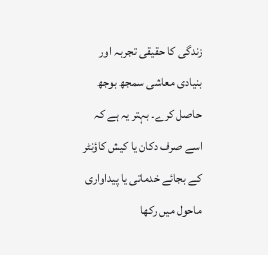زندگی کا حقیقی تجربہ اور بنیادی معاشی سمجھ بوجھ حاصل کرے۔ بہتر یہ ہے کہ اسے صرف دکان یا کیش کاؤنٹر کے بجائے خدماتی یا پیداواری ماحول میں رکھا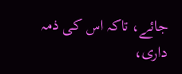جائے، تاکہ اس کی ذمہ داری،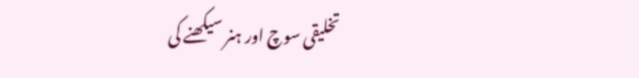تخلیقی سوچ اور ہنر سیکھنے کی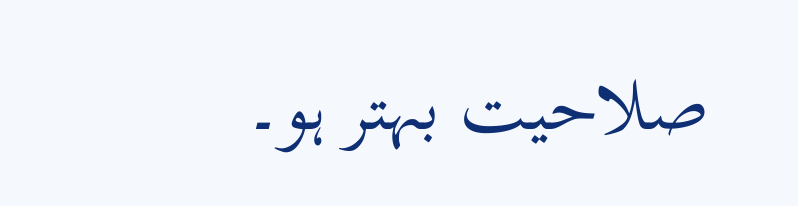صلاحیت بہتر ہو۔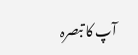آپ کا تبصرہ